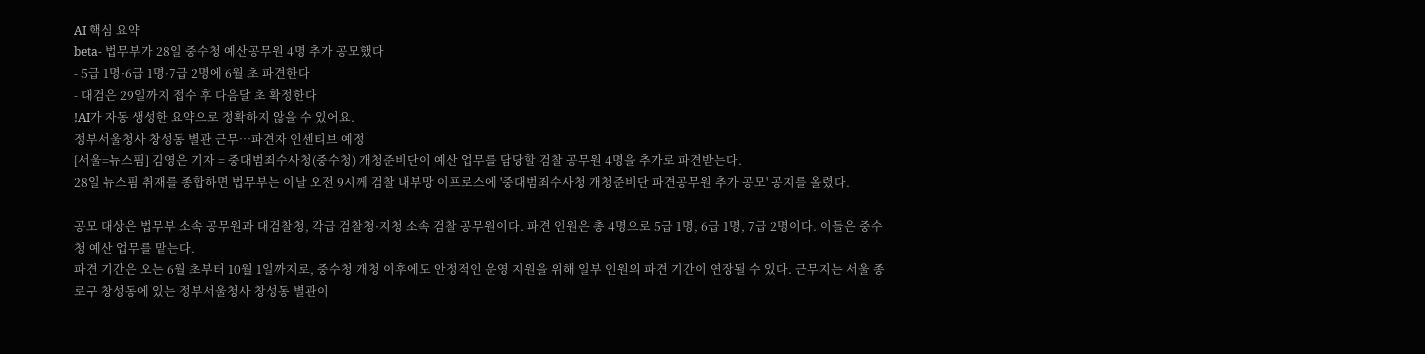AI 핵심 요약
beta- 법무부가 28일 중수청 예산공무원 4명 추가 공모했다
- 5급 1명·6급 1명·7급 2명에 6월 초 파견한다
- 대검은 29일까지 접수 후 다음달 초 확정한다
!AI가 자동 생성한 요약으로 정확하지 않을 수 있어요.
정부서울청사 창성동 별관 근무…파견자 인센티브 예정
[서울=뉴스핌] 김영은 기자 = 중대범죄수사청(중수청) 개청준비단이 예산 업무를 담당할 검찰 공무원 4명을 추가로 파견받는다.
28일 뉴스핌 취재를 종합하면 법무부는 이날 오전 9시께 검찰 내부망 이프로스에 '중대범죄수사청 개청준비단 파견공무원 추가 공모' 공지를 올렸다.

공모 대상은 법무부 소속 공무원과 대검찰청, 각급 검찰청·지청 소속 검찰 공무원이다. 파견 인원은 총 4명으로 5급 1명, 6급 1명, 7급 2명이다. 이들은 중수청 예산 업무를 맡는다.
파견 기간은 오는 6월 초부터 10월 1일까지로, 중수청 개청 이후에도 안정적인 운영 지원을 위해 일부 인원의 파견 기간이 연장될 수 있다. 근무지는 서울 종로구 창성동에 있는 정부서울청사 창성동 별관이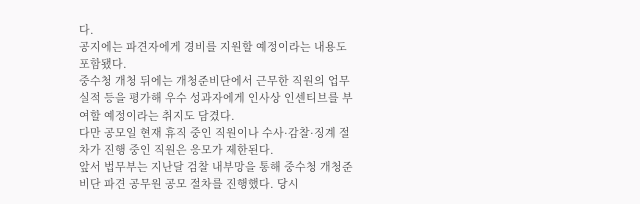다.
공지에는 파견자에게 경비를 지원할 예정이라는 내용도 포함됐다.
중수청 개청 뒤에는 개청준비단에서 근무한 직원의 업무 실적 등을 평가해 우수 성과자에게 인사상 인센티브를 부여할 예정이라는 취지도 담겼다.
다만 공모일 현재 휴직 중인 직원이나 수사·감찰·징계 절차가 진행 중인 직원은 응모가 제한된다.
앞서 법무부는 지난달 검찰 내부망을 통해 중수청 개청준비단 파견 공무원 공모 절차를 진행했다. 당시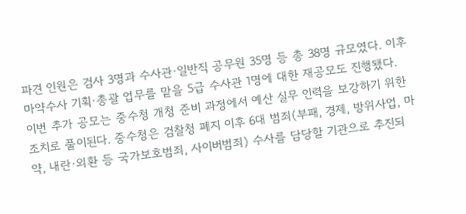파견 인원은 검사 3명과 수사관·일반직 공무원 35명 등 총 38명 규모였다. 이후 마약수사 기획·총괄 업무를 맡을 5급 수사관 1명에 대한 재공모도 진행됐다.
이번 추가 공모는 중수청 개청 준비 과정에서 예산 실무 인력을 보강하기 위한 조치로 풀이된다. 중수청은 검찰청 폐지 이후 6대 범죄(부패, 경제, 방위사업, 마약, 내란·외환 등 국가보호범죄, 사이버범죄) 수사를 담당할 기관으로 추진되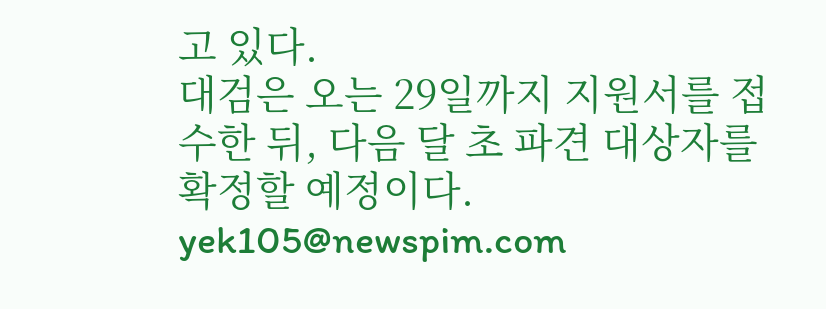고 있다.
대검은 오는 29일까지 지원서를 접수한 뒤, 다음 달 초 파견 대상자를 확정할 예정이다.
yek105@newspim.com